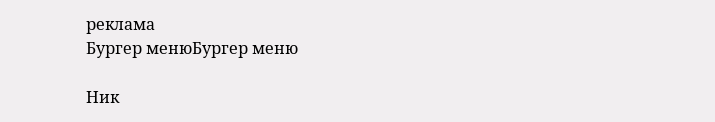реклама
Бургер менюБургер меню

Ник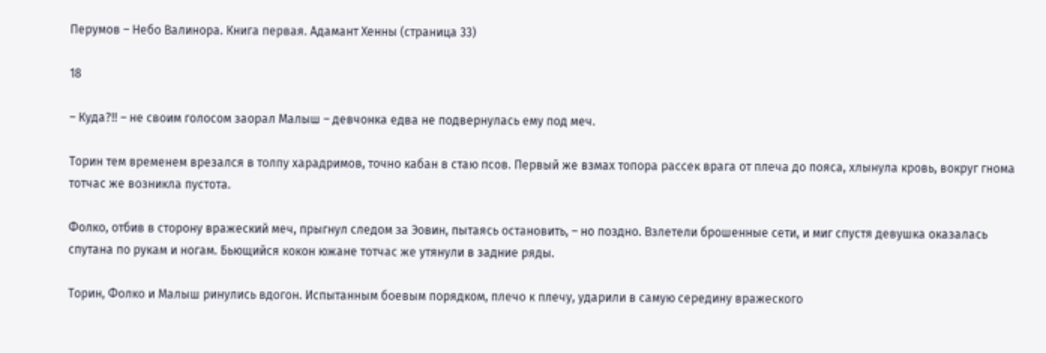Перумов – Небо Валинора. Книга первая. Адамант Хенны (страница 33)

18

– Куда?!! – не своим голосом заорал Малыш – девчонка едва не подвернулась ему под меч.

Торин тем временем врезался в толпу харадримов, точно кабан в стаю псов. Первый же взмах топора рассек врага от плеча до пояса, хлынула кровь, вокруг гнома тотчас же возникла пустота.

Фолко, отбив в сторону вражеский меч, прыгнул следом за Эовин, пытаясь остановить, – но поздно. Взлетели брошенные сети, и миг спустя девушка оказалась спутана по рукам и ногам. Бьющийся кокон южане тотчас же утянули в задние ряды.

Торин, Фолко и Малыш ринулись вдогон. Испытанным боевым порядком, плечо к плечу, ударили в самую середину вражеского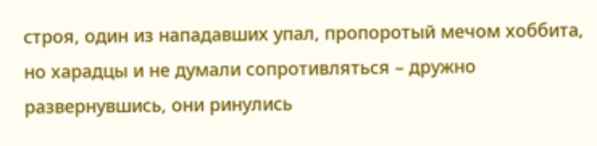строя, один из нападавших упал, пропоротый мечом хоббита, но харадцы и не думали сопротивляться – дружно развернувшись, они ринулись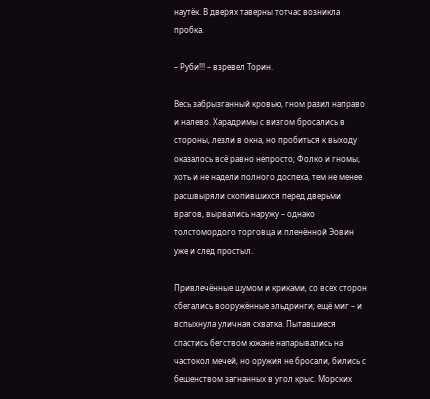наутёк. В дверях таверны тотчас возникла пробка.

– Руби!!! – взревел Торин.

Весь забрызганный кровью, гном разил направо и налево. Харадримы с визгом бросались в стороны, лезли в окна, но пробиться к выходу оказалось всё равно непросто; Фолко и гномы, хоть и не надели полного доспеха, тем не менее расшвыряли скопившихся перед дверьми врагов, вырвались наружу – однако толстомордого торговца и пленённой Эовин уже и след простыл.

Привлечённые шумом и криками, со всех сторон сбегались вооружённые эльдринги; ещё миг – и вспыхнула уличная схватка. Пытавшиеся спастись бегством южане напарывались на частокол мечей, но оружия не бросали, бились с бешенством загнанных в угол крыс. Морских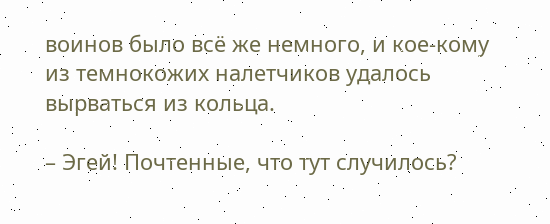воинов было всё же немного, и кое-кому из темнокожих налетчиков удалось вырваться из кольца.

– Эгей! Почтенные, что тут случилось?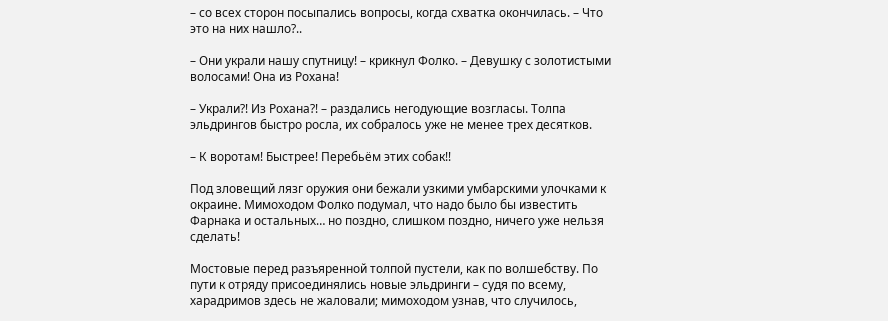– со всех сторон посыпались вопросы, когда схватка окончилась. – Что это на них нашло?..

– Они украли нашу спутницу! – крикнул Фолко. – Девушку с золотистыми волосами! Она из Рохана!

– Украли?! Из Рохана?! – раздались негодующие возгласы. Толпа эльдрингов быстро росла, их собралось уже не менее трех десятков.

– К воротам! Быстрее! Перебьём этих собак!!

Под зловещий лязг оружия они бежали узкими умбарскими улочками к окраине. Мимоходом Фолко подумал, что надо было бы известить Фарнака и остальных… но поздно, слишком поздно, ничего уже нельзя сделать!

Мостовые перед разъяренной толпой пустели, как по волшебству. По пути к отряду присоединялись новые эльдринги – судя по всему, харадримов здесь не жаловали; мимоходом узнав, что случилось,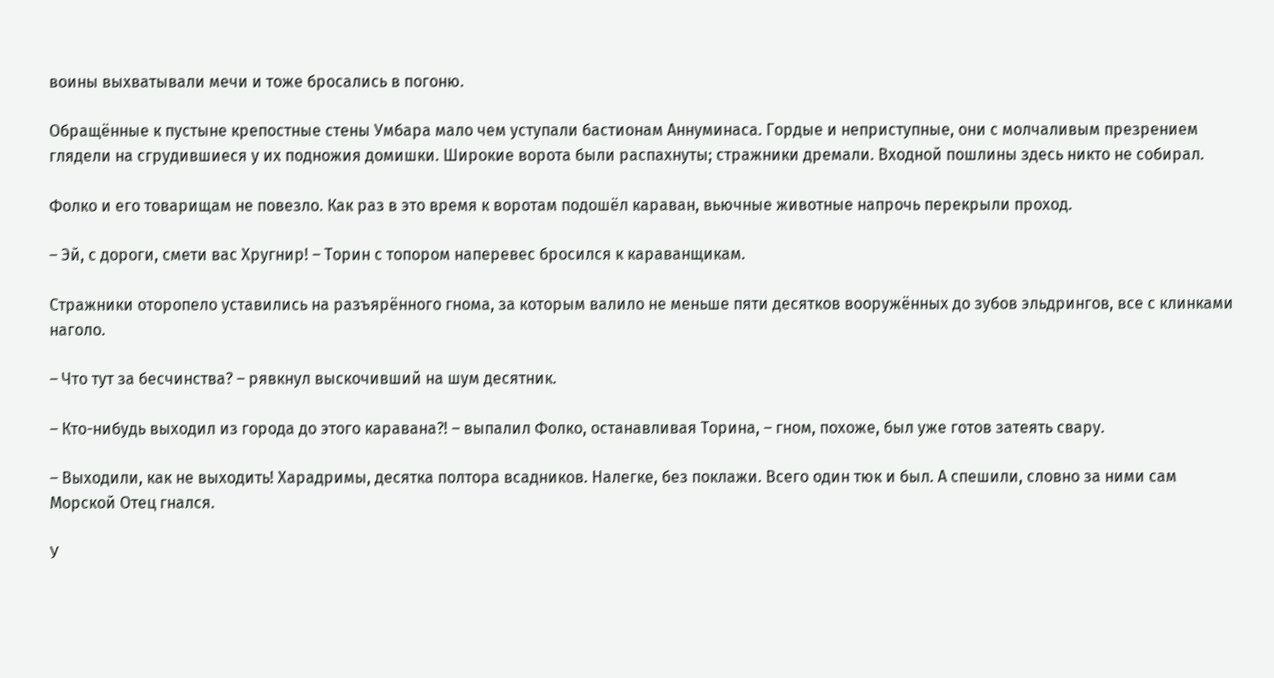воины выхватывали мечи и тоже бросались в погоню.

Обращённые к пустыне крепостные стены Умбара мало чем уступали бастионам Аннуминаса. Гордые и неприступные, они с молчаливым презрением глядели на сгрудившиеся у их подножия домишки. Широкие ворота были распахнуты; стражники дремали. Входной пошлины здесь никто не собирал.

Фолко и его товарищам не повезло. Как раз в это время к воротам подошёл караван, вьючные животные напрочь перекрыли проход.

– Эй, с дороги, смети вас Хругнир! – Торин с топором наперевес бросился к караванщикам.

Стражники оторопело уставились на разъярённого гнома, за которым валило не меньше пяти десятков вооружённых до зубов эльдрингов, все с клинками наголо.

– Что тут за бесчинства? – рявкнул выскочивший на шум десятник.

– Кто-нибудь выходил из города до этого каравана?! – выпалил Фолко, останавливая Торина, – гном, похоже, был уже готов затеять свару.

– Выходили, как не выходить! Харадримы, десятка полтора всадников. Налегке, без поклажи. Всего один тюк и был. А спешили, словно за ними сам Морской Отец гнался.

У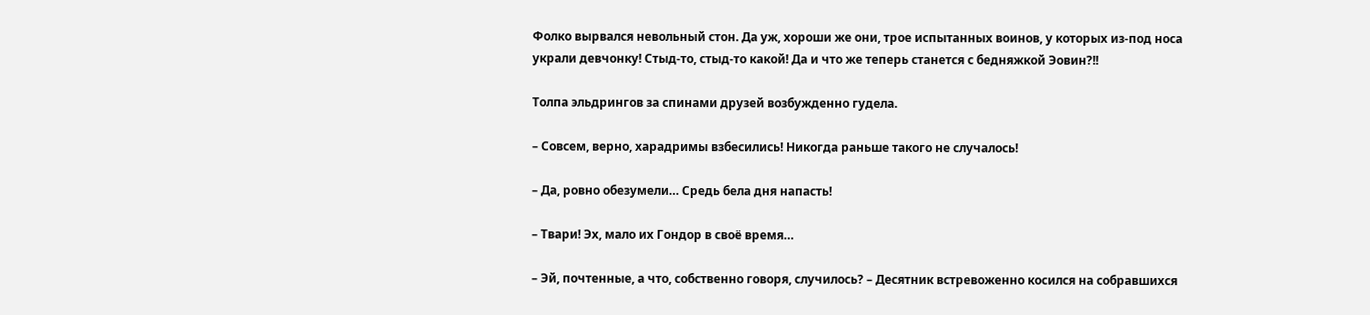Фолко вырвался невольный стон. Да уж, хороши же они, трое испытанных воинов, у которых из-под носа украли девчонку! Стыд-то, стыд-то какой! Да и что же теперь станется с бедняжкой Эовин?!!

Толпа эльдрингов за спинами друзей возбужденно гудела.

– Совсем, верно, харадримы взбесились! Никогда раньше такого не случалось!

– Да, ровно обезумели… Средь бела дня напасть!

– Твари! Эх, мало их Гондор в своё время…

– Эй, почтенные, а что, собственно говоря, случилось? – Десятник встревоженно косился на собравшихся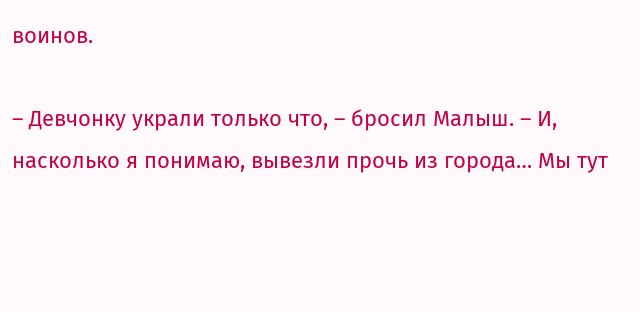воинов.

– Девчонку украли только что, – бросил Малыш. – И, насколько я понимаю, вывезли прочь из города… Мы тут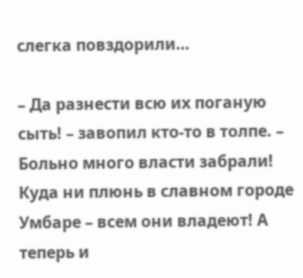слегка повздорили…

– Да разнести всю их поганую сыть! – завопил кто-то в толпе. – Больно много власти забрали! Куда ни плюнь в славном городе Умбаре – всем они владеют! А теперь и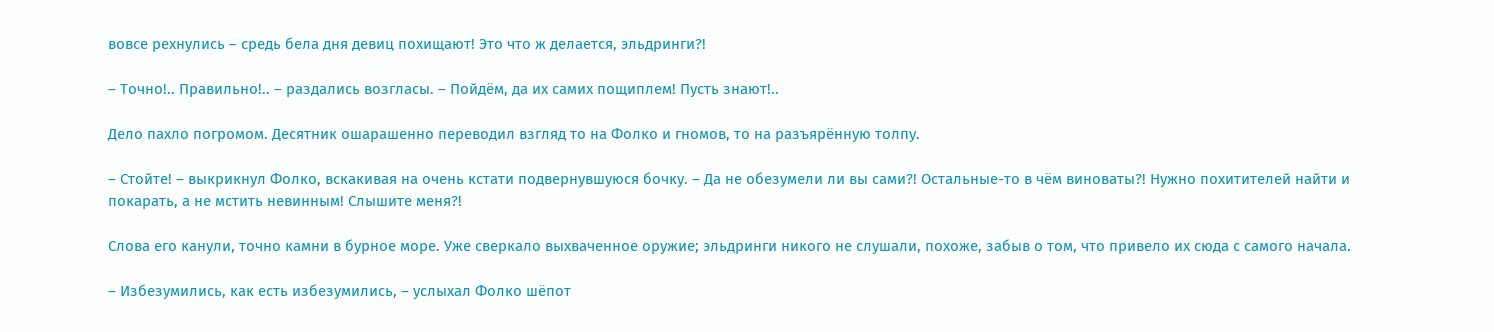вовсе рехнулись – средь бела дня девиц похищают! Это что ж делается, эльдринги?!

– Точно!.. Правильно!.. – раздались возгласы. – Пойдём, да их самих пощиплем! Пусть знают!..

Дело пахло погромом. Десятник ошарашенно переводил взгляд то на Фолко и гномов, то на разъярённую толпу.

– Стойте! – выкрикнул Фолко, вскакивая на очень кстати подвернувшуюся бочку. – Да не обезумели ли вы сами?! Остальные-то в чём виноваты?! Нужно похитителей найти и покарать, а не мстить невинным! Слышите меня?!

Слова его канули, точно камни в бурное море. Уже сверкало выхваченное оружие; эльдринги никого не слушали, похоже, забыв о том, что привело их сюда с самого начала.

– Избезумились, как есть избезумились, – услыхал Фолко шёпот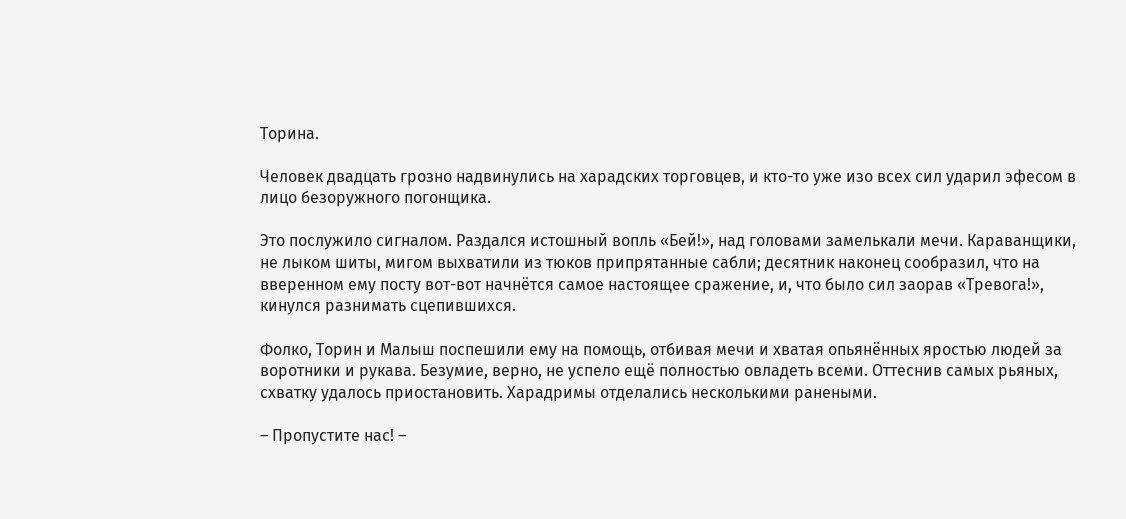Торина.

Человек двадцать грозно надвинулись на харадских торговцев, и кто-то уже изо всех сил ударил эфесом в лицо безоружного погонщика.

Это послужило сигналом. Раздался истошный вопль «Бей!», над головами замелькали мечи. Караванщики, не лыком шиты, мигом выхватили из тюков припрятанные сабли; десятник наконец сообразил, что на вверенном ему посту вот-вот начнётся самое настоящее сражение, и, что было сил заорав «Тревога!», кинулся разнимать сцепившихся.

Фолко, Торин и Малыш поспешили ему на помощь, отбивая мечи и хватая опьянённых яростью людей за воротники и рукава. Безумие, верно, не успело ещё полностью овладеть всеми. Оттеснив самых рьяных, схватку удалось приостановить. Харадримы отделались несколькими ранеными.

– Пропустите нас! –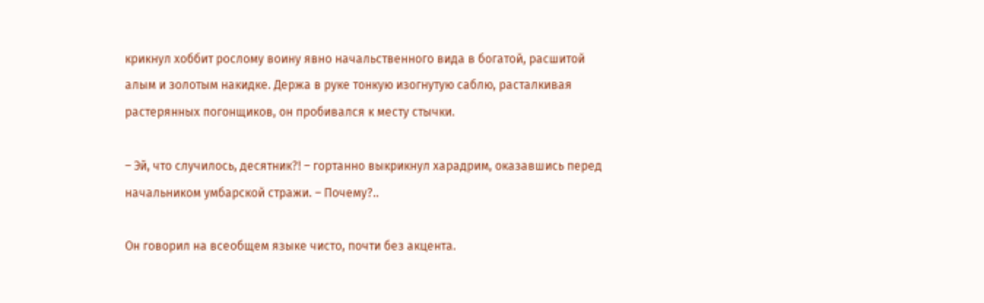крикнул хоббит рослому воину явно начальственного вида в богатой, расшитой алым и золотым накидке. Держа в руке тонкую изогнутую саблю, расталкивая растерянных погонщиков, он пробивался к месту стычки.

– Эй, что случилось, десятник?! – гортанно выкрикнул харадрим, оказавшись перед начальником умбарской стражи. – Почему?..

Он говорил на всеобщем языке чисто, почти без акцента.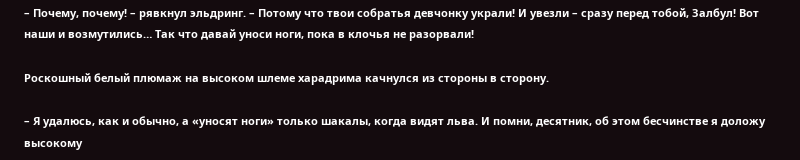– Почему, почему! – рявкнул эльдринг. – Потому что твои собратья девчонку украли! И увезли – сразу перед тобой, Залбул! Вот наши и возмутились… Так что давай уноси ноги, пока в клочья не разорвали!

Роскошный белый плюмаж на высоком шлеме харадрима качнулся из стороны в сторону.

– Я удалюсь, как и обычно, а «уносят ноги» только шакалы, когда видят льва. И помни, десятник, об этом бесчинстве я доложу высокому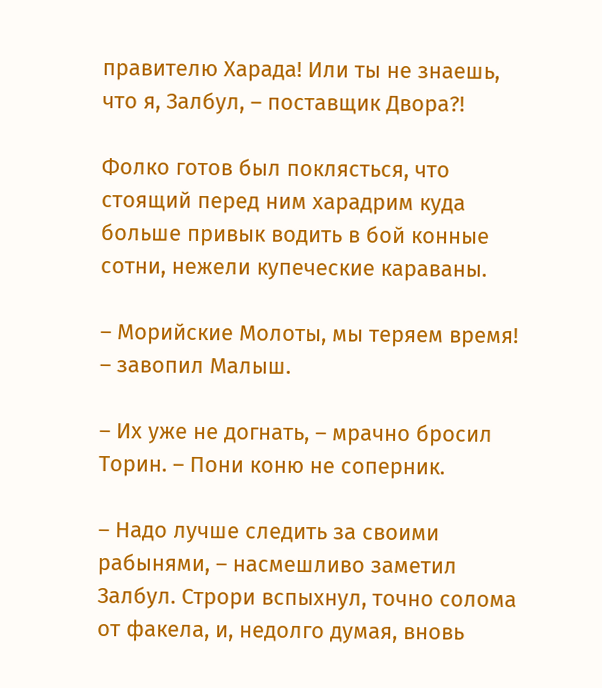правителю Харада! Или ты не знаешь, что я, Залбул, – поставщик Двора?!

Фолко готов был поклясться, что стоящий перед ним харадрим куда больше привык водить в бой конные сотни, нежели купеческие караваны.

– Морийские Молоты, мы теряем время! – завопил Малыш.

– Их уже не догнать, – мрачно бросил Торин. – Пони коню не соперник.

– Надо лучше следить за своими рабынями, – насмешливо заметил Залбул. Строри вспыхнул, точно солома от факела, и, недолго думая, вновь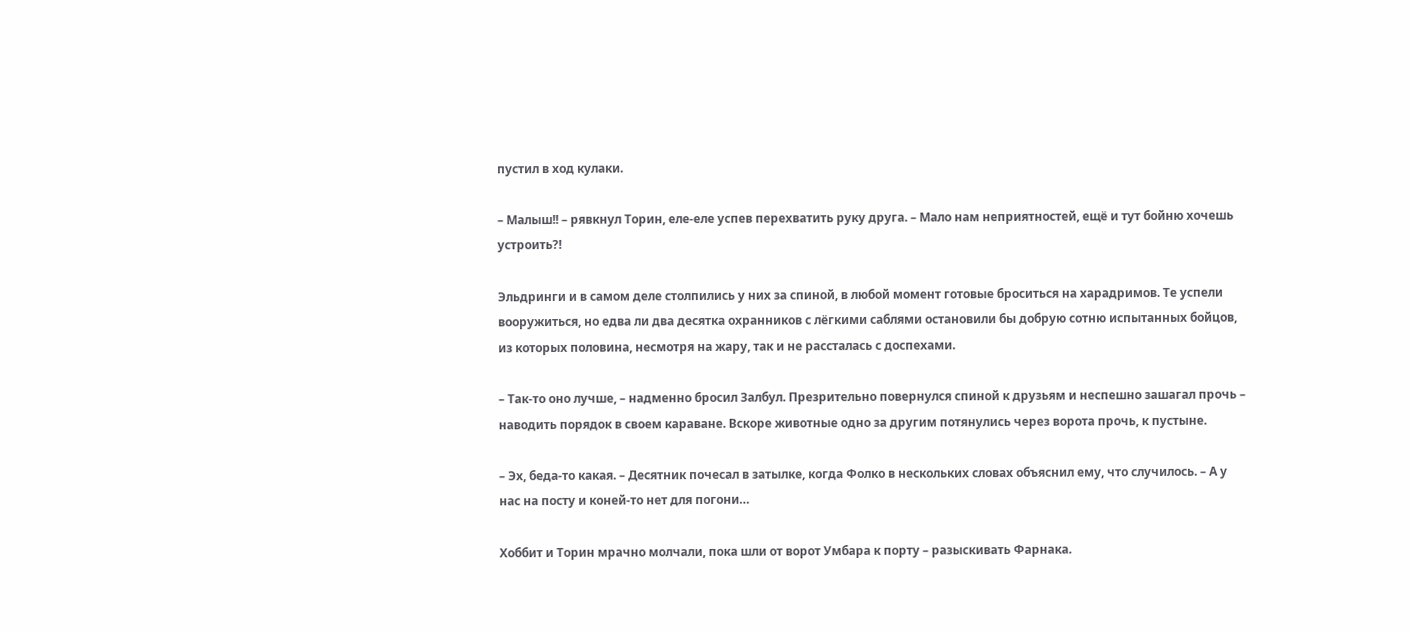пустил в ход кулаки.

– Малыш!! – рявкнул Торин, еле-еле успев перехватить руку друга. – Мало нам неприятностей, ещё и тут бойню хочешь устроить?!

Эльдринги и в самом деле столпились у них за спиной, в любой момент готовые броситься на харадримов. Те успели вооружиться, но едва ли два десятка охранников с лёгкими саблями остановили бы добрую сотню испытанных бойцов, из которых половина, несмотря на жару, так и не рассталась с доспехами.

– Так-то оно лучше, – надменно бросил Залбул. Презрительно повернулся спиной к друзьям и неспешно зашагал прочь – наводить порядок в своем караване. Вскоре животные одно за другим потянулись через ворота прочь, к пустыне.

– Эх, беда-то какая. – Десятник почесал в затылке, когда Фолко в нескольких словах объяснил ему, что случилось. – А у нас на посту и коней-то нет для погони…

Хоббит и Торин мрачно молчали, пока шли от ворот Умбара к порту – разыскивать Фарнака.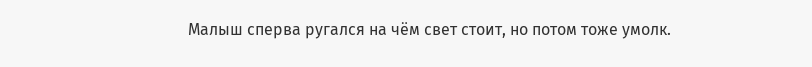Малыш сперва ругался на чём свет стоит, но потом тоже умолк.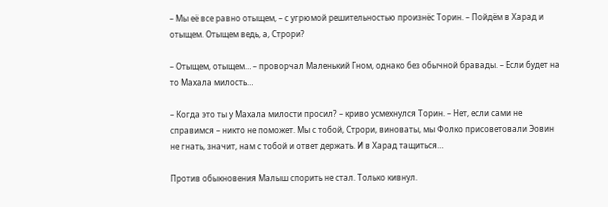– Мы её все равно отыщем, – с угрюмой решительностью произнёс Торин. – Пойдём в Харад и отыщем. Отыщем ведь, а, Строри?

– Отыщем, отыщем… – проворчал Маленький Гном, однако без обычной бравады. – Если будет на то Махала милость…

– Когда это ты у Махала милости просил? – криво усмехнулся Торин. – Нет, если сами не справимся – никто не поможет. Мы с тобой, Строри, виноваты, мы Фолко присоветовали Эовин не гнать, значит, нам с тобой и ответ держать. И в Харад тащиться…

Против обыкновения Малыш спорить не стал. Только кивнул.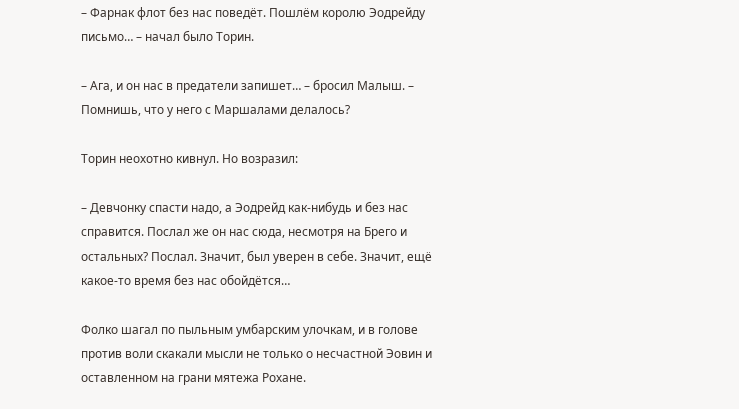– Фарнак флот без нас поведёт. Пошлём королю Эодрейду письмо… – начал было Торин.

– Ага, и он нас в предатели запишет… – бросил Малыш. – Помнишь, что у него с Маршалами делалось?

Торин неохотно кивнул. Но возразил:

– Девчонку спасти надо, а Эодрейд как-нибудь и без нас справится. Послал же он нас сюда, несмотря на Брего и остальных? Послал. Значит, был уверен в себе. Значит, ещё какое-то время без нас обойдётся…

Фолко шагал по пыльным умбарским улочкам, и в голове против воли скакали мысли не только о несчастной Эовин и оставленном на грани мятежа Рохане.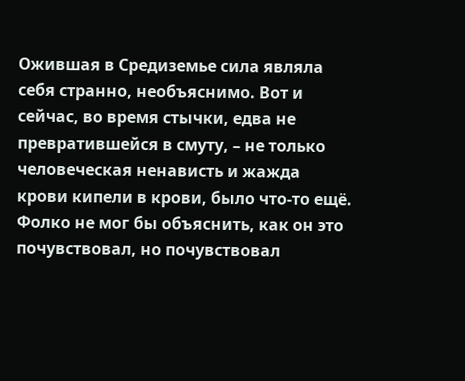Ожившая в Средиземье сила являла себя странно, необъяснимо. Вот и сейчас, во время стычки, едва не превратившейся в смуту, – не только человеческая ненависть и жажда крови кипели в крови, было что-то ещё. Фолко не мог бы объяснить, как он это почувствовал, но почувствовал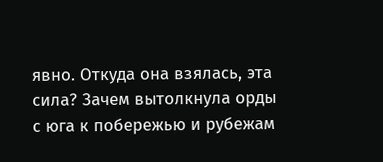явно. Откуда она взялась, эта сила? Зачем вытолкнула орды с юга к побережью и рубежам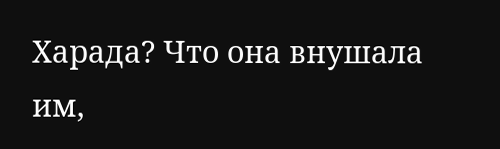Харада? Что она внушала им,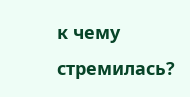к чему стремилась?